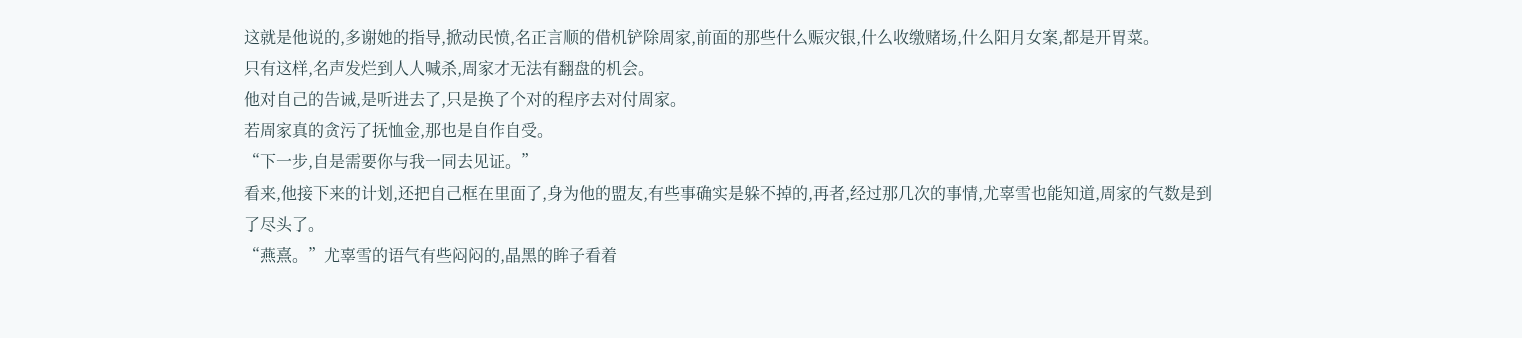这就是他说的,多谢她的指导,掀动民愤,名正言顺的借机铲除周家,前面的那些什么赈灾银,什么收缴赌场,什么阳月女案,都是开胃菜。
只有这样,名声发烂到人人喊杀,周家才无法有翻盘的机会。
他对自己的告诫,是听进去了,只是换了个对的程序去对付周家。
若周家真的贪污了抚恤金,那也是自作自受。
“下一步,自是需要你与我一同去见证。”
看来,他接下来的计划,还把自己框在里面了,身为他的盟友,有些事确实是躲不掉的,再者,经过那几次的事情,尤辜雪也能知道,周家的气数是到了尽头了。
“燕熹。”尤辜雪的语气有些闷闷的,晶黑的眸子看着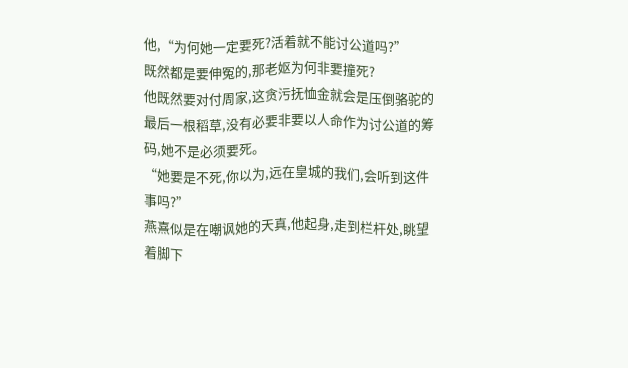他,“为何她一定要死?活着就不能讨公道吗?”
既然都是要伸冤的,那老妪为何非要撞死?
他既然要对付周家,这贪污抚恤金就会是压倒骆驼的最后一根稻草,没有必要非要以人命作为讨公道的筹码,她不是必须要死。
“她要是不死,你以为,远在皇城的我们,会听到这件事吗?”
燕熹似是在嘲讽她的天真,他起身,走到栏杆处,眺望着脚下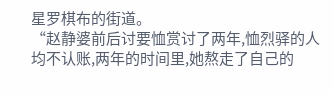星罗棋布的街道。
“赵静婆前后讨要恤赏讨了两年,恤烈驿的人均不认账,两年的时间里,她熬走了自己的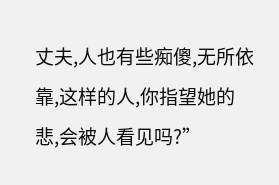丈夫,人也有些痴傻,无所依靠,这样的人,你指望她的悲,会被人看见吗?”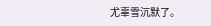尤辜雪沉默了。